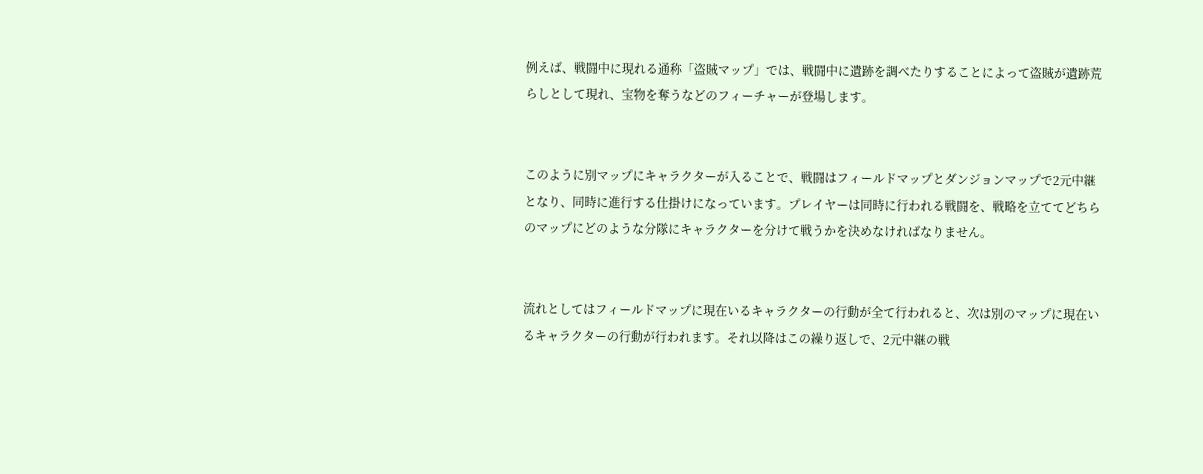例えば、戦闘中に現れる通称「盗賊マップ」では、戦闘中に遺跡を調べたりすることによって盗賊が遺跡荒らしとして現れ、宝物を奪うなどのフィーチャーが登場します。


このように別マップにキャラクターが入ることで、戦闘はフィールドマップとダンジョンマップで2元中継となり、同時に進行する仕掛けになっています。プレイヤーは同時に行われる戦闘を、戦略を立ててどちらのマップにどのような分隊にキャラクターを分けて戦うかを決めなければなりません。


流れとしてはフィールドマップに現在いるキャラクターの行動が全て行われると、次は別のマップに現在いるキャラクターの行動が行われます。それ以降はこの繰り返しで、2元中継の戦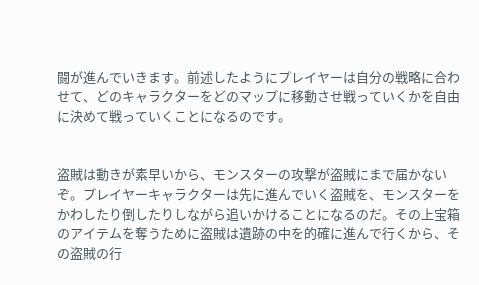闘が進んでいきます。前述したようにプレイヤーは自分の戦略に合わせて、どのキャラクターをどのマップに移動させ戦っていくかを自由に決めて戦っていくことになるのです。


盗賊は動きが素早いから、モンスターの攻撃が盗賊にまで届かないぞ。プレイヤーキャラクターは先に進んでいく盗賊を、モンスターをかわしたり倒したりしながら追いかけることになるのだ。その上宝箱のアイテムを奪うために盗賊は遺跡の中を的確に進んで行くから、その盗賊の行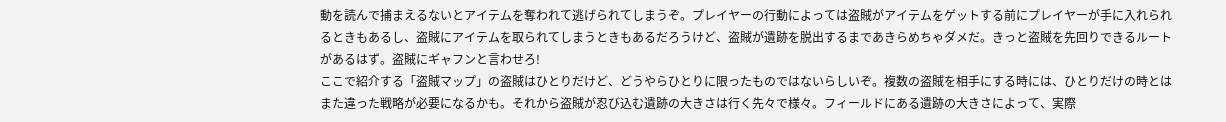動を読んで捕まえるないとアイテムを奪われて逃げられてしまうぞ。プレイヤーの行動によっては盗賊がアイテムをゲットする前にプレイヤーが手に入れられるときもあるし、盗賊にアイテムを取られてしまうときもあるだろうけど、盗賊が遺跡を脱出するまであきらめちゃダメだ。きっと盗賊を先回りできるルートがあるはず。盗賊にギャフンと言わせろ!
ここで紹介する「盗賊マップ」の盗賊はひとりだけど、どうやらひとりに限ったものではないらしいぞ。複数の盗賊を相手にする時には、ひとりだけの時とはまた違った戦略が必要になるかも。それから盗賊が忍び込む遺跡の大きさは行く先々で様々。フィールドにある遺跡の大きさによって、実際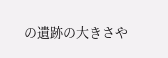の遺跡の大きさや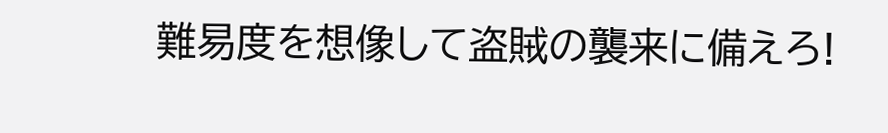難易度を想像して盗賊の襲来に備えろ!